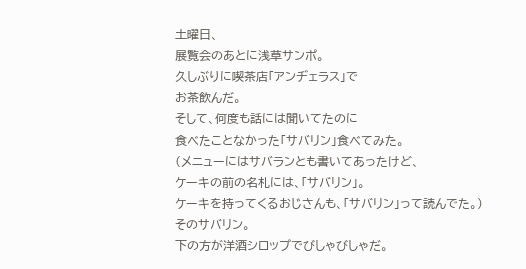土曜日、
展覧会のあとに浅草サンポ。
久しぶりに喫茶店「アンヂェラス」で
お茶飲んだ。
そして、何度も話には聞いてたのに
食べたことなかった「サバリン」食べてみた。
(メニューにはサバランとも書いてあったけど、
ケーキの前の名札には、「サバリン」。
ケーキを持ってくるおじさんも、「サバリン」って読んでた。)
そのサバリン。
下の方が洋酒シロップでびしゃびしゃだ。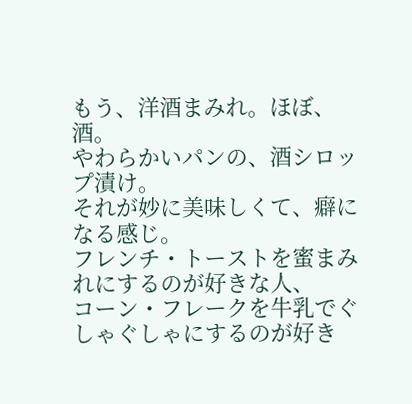もう、洋酒まみれ。ほぼ、酒。
やわらかいパンの、酒シロップ漬け。
それが妙に美味しくて、癖になる感じ。
フレンチ・トーストを蜜まみれにするのが好きな人、
コーン・フレークを牛乳でぐしゃぐしゃにするのが好き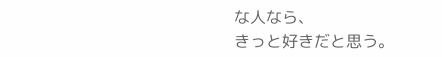な人なら、
きっと好きだと思う。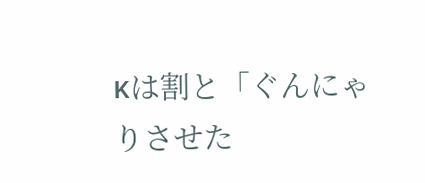κは割と「ぐんにゃりさせた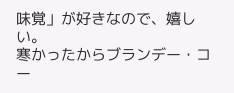味覚」が好きなので、嬉しい。
寒かったからブランデー・コー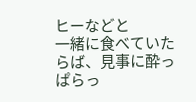ヒーなどと
一緒に食べていたらば、見事に酔っぱらっ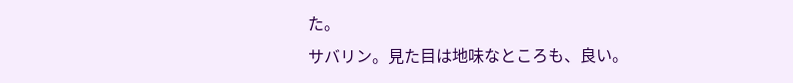た。
サバリン。見た目は地味なところも、良い。